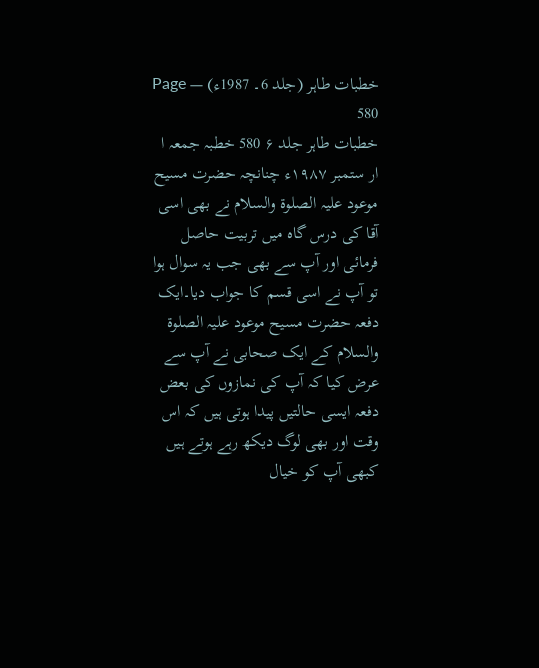خطبات طاہر (جلد 6۔ 1987ء) — Page 580
خطبات طاہر جلد ۶ 580 خطبہ جمعہ ا ار ستمبر ۱۹۸۷ء چنانچہ حضرت مسیح موعود علیہ الصلوۃ والسلام نے بھی اسی آقا کی درس گاہ میں تربیت حاصل فرمائی اور آپ سے بھی جب یہ سوال ہوا تو آپ نے اسی قسم کا جواب دیا۔ایک دفعہ حضرت مسیح موعود علیہ الصلوۃ والسلام کے ایک صحابی نے آپ سے عرض کیا کہ آپ کی نمازوں کی بعض دفعہ ایسی حالتیں پیدا ہوتی ہیں کہ اس وقت اور بھی لوگ دیکھ رہے ہوتے ہیں کبھی آپ کو خیال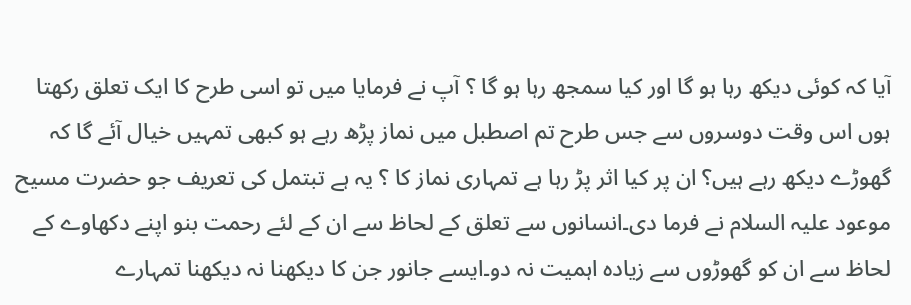آیا کہ کوئی دیکھ رہا ہو گا اور کیا سمجھ رہا ہو گا ؟ آپ نے فرمایا میں تو اسی طرح کا ایک تعلق رکھتا ہوں اس وقت دوسروں سے جس طرح تم اصطبل میں نماز پڑھ رہے ہو کبھی تمہیں خیال آئے گا کہ گھوڑے دیکھ رہے ہیں؟ ان پر کیا اثر پڑ رہا ہے تمہاری نماز کا ؟ یہ ہے تبتمل کی تعریف جو حضرت مسیح موعود علیہ السلام نے فرما دی۔انسانوں سے تعلق کے لحاظ سے ان کے لئے رحمت بنو اپنے دکھاوے کے لحاظ سے ان کو گھوڑوں سے زیادہ اہمیت نہ دو۔ایسے جانور جن کا دیکھنا نہ دیکھنا تمہارے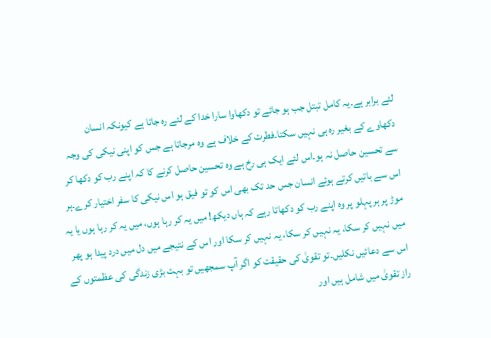لئے برابر ہے۔یہ کامل تبتل جب ہو جائے تو دکھاوا سارا خدا کے لئے رہ جاتا ہے کیونکہ انسان دکھاوے کے بغیر رہ ہی نہیں سکتا۔فطرت کے خلاف ہے وہ مرجاتا ہے جس کو اپنی نیکی کی وجہ سے تحسین حاصل نہ ہو۔اس لئے ایک ہی رخ ہے وہ تحسین حاصل کرنے کا کہ اپنے رب کو دکھا کر اس سے باتیں کرتے ہوئے انسان جس حد تک بھی اس کو تو فیق ہو اس نیکی کا سفر اختیار کرے۔ہر موڑ پر ہر پہلو پر وہ اپنے رب کو دکھاتا رہے کہ ہاں دیکھ! میں یہ کر رہا ہوں، میں یہ کر رہا ہوں یا یہ میں نہیں کر سکا، یہ نہیں کر سکا، یہ نہیں کر سکا اور اس کے نتیجے میں دل میں درد پیدا ہو پھر اس سے دعائیں نکلیں۔تو تقویٰ کی حقیقت کو اگر آپ سمجھیں تو بہت بڑی زندگی کی عظمتوں کے راز تقویٰ میں شامل ہیں اور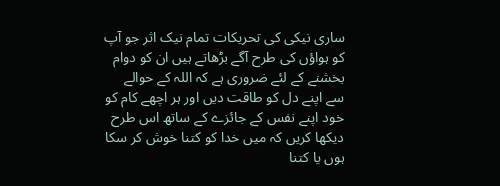ساری نیکی کی تحریکات تمام نیک اثر جو آپ کو ہواؤں کی طرح آگے بڑھاتے ہیں ان کو دوام بخشنے کے لئے ضروری ہے کہ اللہ کے حوالے سے اپنے دل کو طاقت دیں اور ہر اچھے کام کو خود اپنے نفس کے جائزے کے ساتھ اس طرح دیکھا کریں کہ میں خدا کو کتنا خوش کر سکا ہوں یا کتنا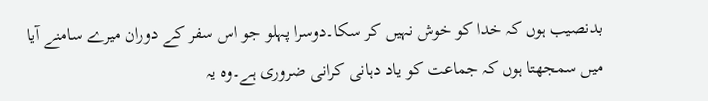بدنصیب ہوں کہ خدا کو خوش نہیں کر سکا۔دوسرا پہلو جو اس سفر کے دوران میرے سامنے آیا میں سمجھتا ہوں کہ جماعت کو یاد دہانی کرانی ضروری ہے۔وہ یہ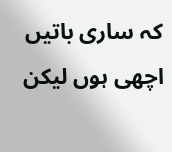کہ ساری باتیں اچھی ہوں لیکن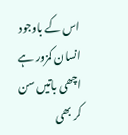اس کے باوجود انسان کمزور ہے اچھی باتیں سن کر بھی